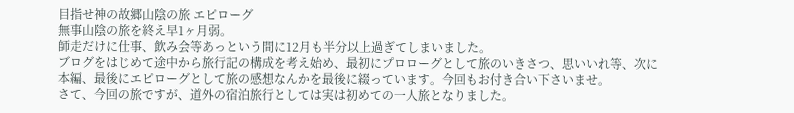目指せ神の故郷山陰の旅 エピローグ
無事山陰の旅を終え早1ヶ月弱。
師走だけに仕事、飲み会等あっという間に12月も半分以上過ぎてしまいました。
ブログをはじめて途中から旅行記の構成を考え始め、最初にプロローグとして旅のいきさつ、思いいれ等、次に本編、最後にエピローグとして旅の感想なんかを最後に綴っています。今回もお付き合い下さいませ。
さて、今回の旅ですが、道外の宿泊旅行としては実は初めての一人旅となりました。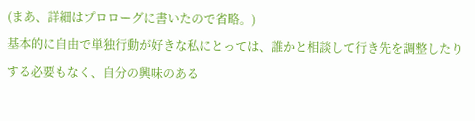(まあ、詳細はプロローグに書いたので省略。)
基本的に自由で単独行動が好きな私にとっては、誰かと相談して行き先を調整したりする必要もなく、自分の興味のある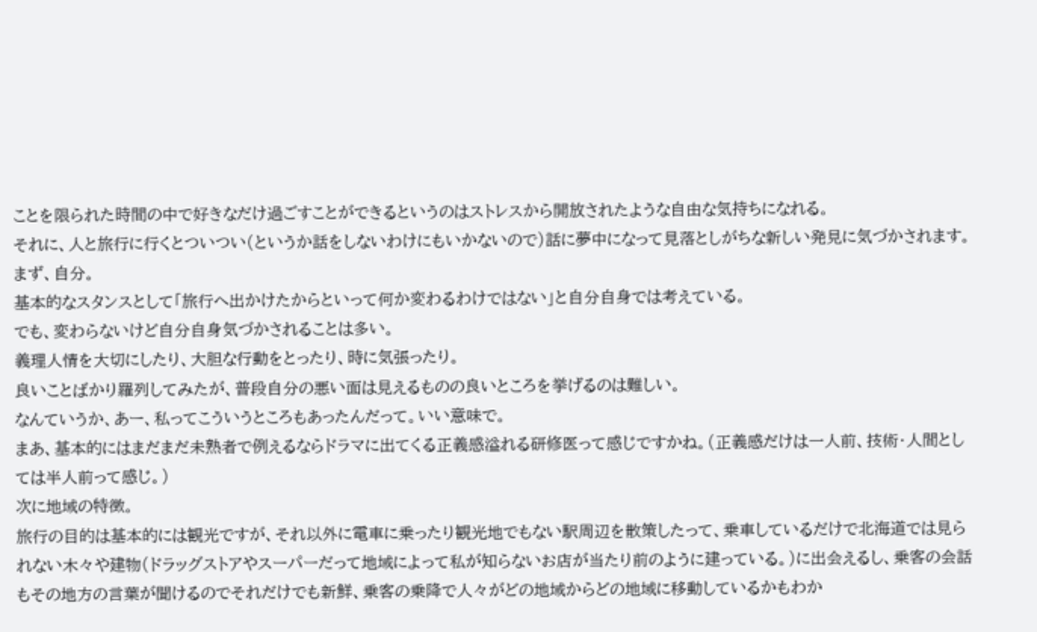ことを限られた時間の中で好きなだけ過ごすことができるというのはストレスから開放されたような自由な気持ちになれる。
それに、人と旅行に行くとついつい(というか話をしないわけにもいかないので)話に夢中になって見落としがちな新しい発見に気づかされます。
まず、自分。
基本的なスタンスとして「旅行へ出かけたからといって何か変わるわけではない」と自分自身では考えている。
でも、変わらないけど自分自身気づかされることは多い。
義理人情を大切にしたり、大胆な行動をとったり、時に気張ったり。
良いことばかり羅列してみたが、普段自分の悪い面は見えるものの良いところを挙げるのは難しい。
なんていうか、あー、私ってこういうところもあったんだって。いい意味で。
まあ、基本的にはまだまだ未熟者で例えるならドラマに出てくる正義感溢れる研修医って感じですかね。(正義感だけは一人前、技術・人間としては半人前って感じ。)
次に地域の特徴。
旅行の目的は基本的には観光ですが、それ以外に電車に乗ったり観光地でもない駅周辺を散策したって、乗車しているだけで北海道では見られない木々や建物(ドラッグストアやスーパーだって地域によって私が知らないお店が当たり前のように建っている。)に出会えるし、乗客の会話もその地方の言葉が聞けるのでそれだけでも新鮮、乗客の乗降で人々がどの地域からどの地域に移動しているかもわか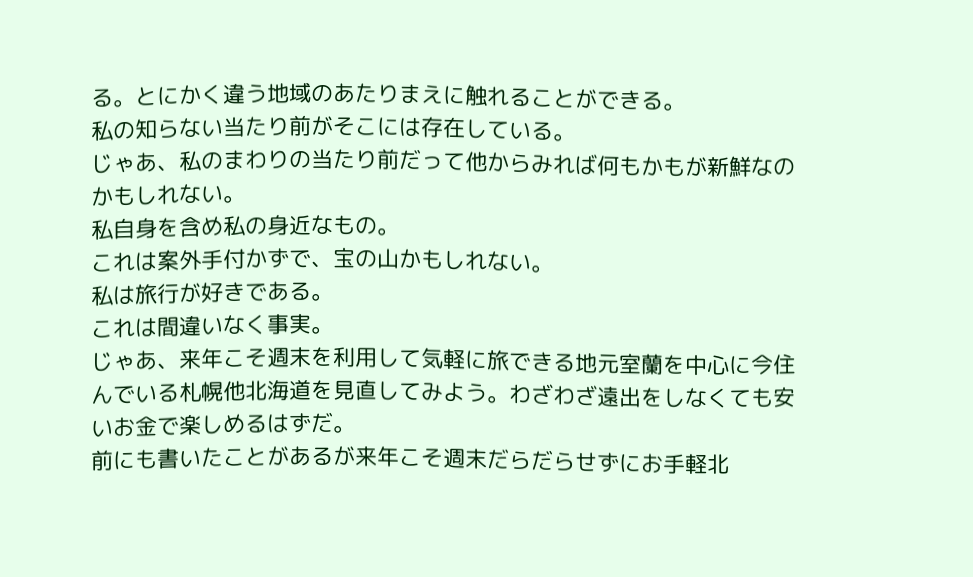る。とにかく違う地域のあたりまえに触れることができる。
私の知らない当たり前がそこには存在している。
じゃあ、私のまわりの当たり前だって他からみれば何もかもが新鮮なのかもしれない。
私自身を含め私の身近なもの。
これは案外手付かずで、宝の山かもしれない。
私は旅行が好きである。
これは間違いなく事実。
じゃあ、来年こそ週末を利用して気軽に旅できる地元室蘭を中心に今住んでいる札幌他北海道を見直してみよう。わざわざ遠出をしなくても安いお金で楽しめるはずだ。
前にも書いたことがあるが来年こそ週末だらだらせずにお手軽北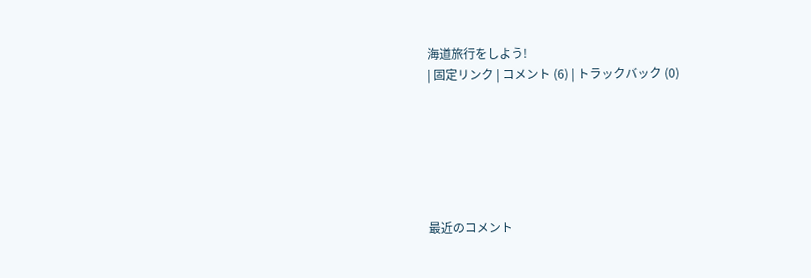海道旅行をしよう!
| 固定リンク | コメント (6) | トラックバック (0)






最近のコメント